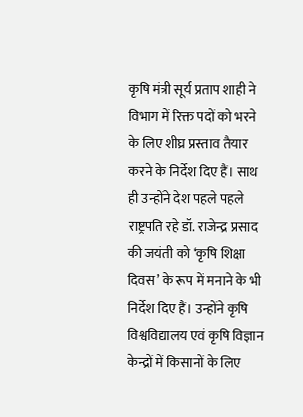कृषि मंत्री सूर्य प्रताप शाही ने विभाग में रिक्त पदों को भरने के लिए शीघ्र प्रस्ताव तैयार करने के निर्देश दिए हैं। साथ ही उन्होंने देश पहले पहले राष्ट्रपति रहे डॉ. राजेन्द्र प्रसाद की जयंती को ‘कृषि शिक्षा दिवस’ के रूप में मनाने के भी निर्देश दिए हैं। उन्होंने कृषि विश्वविद्यालय एवं कृषि विज्ञान केन्द्रों में किसानों के लिए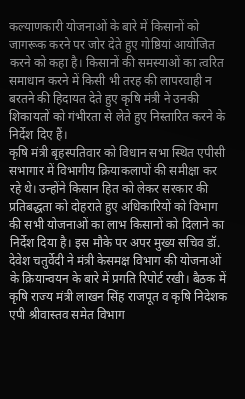कल्याणकारी योजनाओं के बारे में किसानों को जागरूक करने पर जोर देते हुए गोष्ठियां आयोजित करने को कहा है। किसानों की समस्याओं का त्वरित समाधान करने में किसी भी तरह की लापरवाही न बरतने की हिदायत देते हुए कृषि मंत्री ने उनकी शिकायतों को गंभीरता से लेते हुए निस्तारित करने के निर्देश दिए हैं।
कृषि मंत्री बृहस्पतिवार को विधान सभा स्थित एपीसी सभागार में विभागीय क्रियाकलापों की समीक्षा कर रहे थे। उन्होंने किसान हित को लेकर सरकार की प्रतिबद्धता को दोहराते हुए अधिकारियों को विभाग की सभी योजनाओं का लाभ किसानों को दिलाने का निर्देश दिया है। इस मौके पर अपर मुख्य सचिव डॉ. देवेश चतुर्वेदी ने मंत्री केसमक्ष विभाग की योजनाओं के क्रियान्वयन के बारे में प्रगति रिपोर्ट रखी। बैठक में कृषि राज्य मंत्री लाखन सिंह राजपूत व कृषि निदेशक एपी श्रीवास्तव समेत विभाग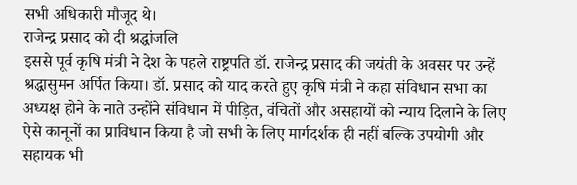सभी अधिकारी मौजूद थे।
राजेन्द्र प्रसाद को दी श्रद्धांजलि
इससे पूर्व कृषि मंत्री ने देश के पहले राष्ट्रपति डॉ. राजेन्द्र प्रसाद की जयंती के अवसर पर उन्हें श्रद्धासुमन अर्पित किया। डॉ. प्रसाद को याद करते हुए कृषि मंत्री ने कहा संविधान सभा का अध्यक्ष होने के नाते उन्होंने संविधान में पीड़ित, वंचितों और असहायों को न्याय दिलाने के लिए ऐसे कानूनों का प्राविधान किया है जो सभी के लिए मार्गदर्शक ही नहीं बल्कि उपयोगी और सहायक भी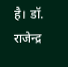है। डॉ. राजेन्द्र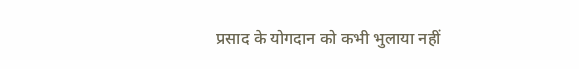प्रसाद के योगदान को कभी भुलाया नहीं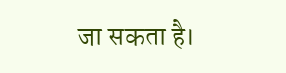जा सकता है।